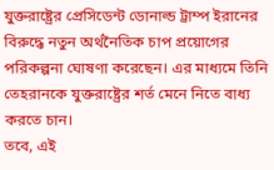যুক্তরাষ্ট্রের প্রেসিডেন্ট ডোনাল্ড ট্রাম্প ইরানের বিরুদ্ধে নতুন অর্থনৈতিক চাপ প্রয়োগের পরিকল্পনা ঘোষণা করেছেন। এর মাধ্যমে তিনি তেহরানকে যুক্তরাষ্ট্রের শর্ত মেনে নিতে বাধ্য করতে চান।
তবে, এই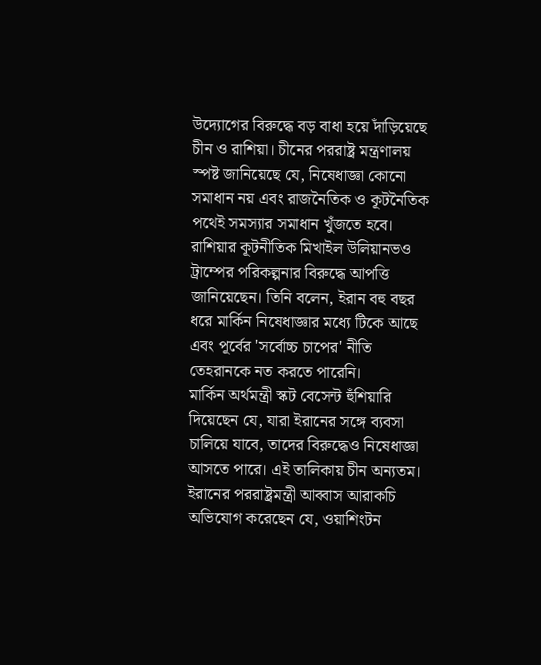উদ্যোগের বিরুদ্ধে বড় বাধা হয়ে দাঁড়িয়েছে চীন ও রাশিয়া। চীনের পররাষ্ট্র মন্ত্রণালয় স্পষ্ট জানিয়েছে যে, নিষেধাজ্ঞা কোনো সমাধান নয় এবং রাজনৈতিক ও কূটনৈতিক পথেই সমস্যার সমাধান খুঁজতে হবে।
রাশিয়ার কূটনীতিক মিখাইল উলিয়ানভও ট্রাম্পের পরিকল্পনার বিরুদ্ধে আপত্তি জানিয়েছেন। তিনি বলেন, ইরান বহু বছর ধরে মার্কিন নিষেধাজ্ঞার মধ্যে টিকে আছে এবং পূর্বের 'সর্বোচ্চ চাপের' নীতি তেহরানকে নত করতে পারেনি।
মার্কিন অর্থমন্ত্রী স্কট বেসেন্ট হুঁশিয়ারি দিয়েছেন যে, যারা ইরানের সঙ্গে ব্যবসা চালিয়ে যাবে, তাদের বিরুদ্ধেও নিষেধাজ্ঞা আসতে পারে। এই তালিকায় চীন অন্যতম।
ইরানের পররাষ্ট্রমন্ত্রী আব্বাস আরাকচি অভিযোগ করেছেন যে, ওয়াশিংটন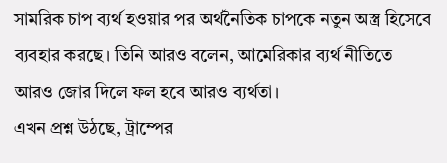সামরিক চাপ ব্যর্থ হওয়ার পর অর্থনৈতিক চাপকে নতুন অস্ত্র হিসেবে ব্যবহার করছে। তিনি আরও বলেন, আমেরিকার ব্যর্থ নীতিতে আরও জোর দিলে ফল হবে আরও ব্যর্থতা।
এখন প্রশ্ন উঠছে, ট্রাম্পের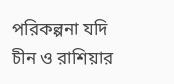পরিকল্পনা যদি চীন ও রাশিয়ার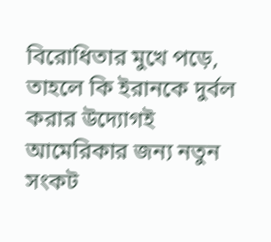বিরোধিতার মুখে পড়ে, তাহলে কি ইরানকে দুর্বল করার উদ্যোগই আমেরিকার জন্য নতুন সংকট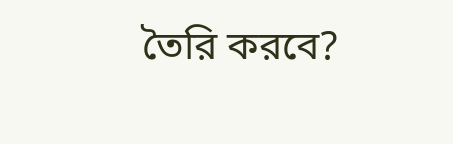তৈরি করবে?